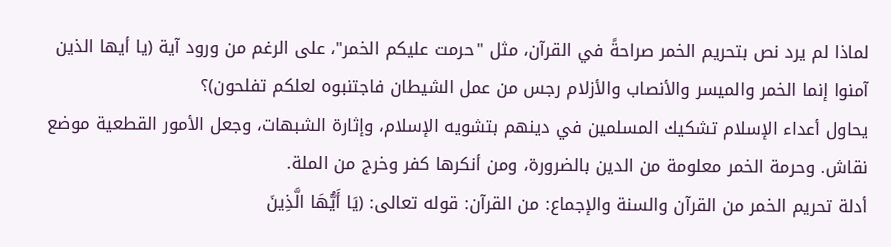لماذا لم يرد نص بتحريم الخمر صراحةً في القرآن، مثل "حرمت عليكم الخمر"، على الرغم من ورود آية (يا أيها الذين آمنوا إنما الخمر والميسر والأنصاب والأزلام رجس من عمل الشيطان فاجتنبوه لعلكم تفلحون)؟
يحاول أعداء الإسلام تشكيك المسلمين في دينهم بتشويه الإسلام، وإثارة الشبهات، وجعل الأمور القطعية موضع نقاش. وحرمة الخمر معلومة من الدين بالضرورة، ومن أنكرها كفر وخرج من الملة.
أدلة تحريم الخمر من القرآن والسنة والإجماع: من القرآن: قوله تعالى: (يَا أَيُّهَا الَّذِينَ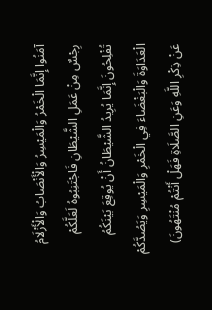آمَنُوا إِنَّمَا الْخَمْرُ وَالْمَيْسِرُ وَالْأَنْصَابُ وَالْأَزْلَامُ رِجْسٌ مِنْ عَمَلِ الشَّيْطَانِ فَاجْتَنِبُوهُ لَعَلَّكُمْ تُفْلِحُونَ إِنَّمَا يُرِيدُ الشَّيْطَانُ أَنْ يُوقِعَ بَيْنَكُمُ الْعَدَاوَةَ وَالْبَغْضَاءَ فِي الْخَمْرِ وَالْمَيْسِرِ وَيَصُدَّكُمْ عَنْ ذِكْرِ اللَّهِ وَعَنِ الصَّلَاةِ فَهَلْ أَنْتُمْ مُنْتَهُونَ)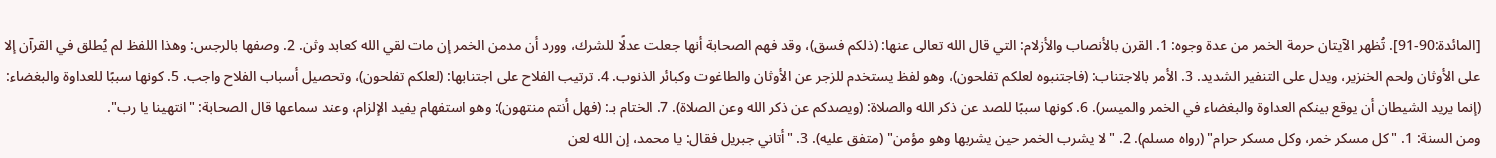[المائدة:90-91]. تُظهر الآيتان حرمة الخمر من عدة وجوه: 1. القرن بالأنصاب والأزلام: التي قال الله تعالى عنها: (ذلكم فسق)، وقد فهم الصحابة أنها جعلت عدلًا للشرك، وورد أن مدمن الخمر إن مات لقي الله كعابد وثن. 2. وصفها بالرجس: وهذا اللفظ لم يُطلق في القرآن إلا على الأوثان ولحم الخنزير، ويدل على التنفير الشديد. 3. الأمر بالاجتناب: (فاجتنبوه لعلكم تفلحون)، وهو لفظ يستخدم للزجر عن الأوثان والطاغوت وكبائر الذنوب. 4. ترتيب الفلاح على اجتنابها: (لعلكم تفلحون)، وتحصيل أسباب الفلاح واجب. 5. كونها سببًا للعداوة والبغضاء: (إنما يريد الشيطان أن يوقع بينكم العداوة والبغضاء في الخمر والميسر). 6. كونها سببًا للصد عن ذكر الله والصلاة: (ويصدكم عن ذكر الله وعن الصلاة). 7. الختام بـ: (فهل أنتم منتهون): وهو استفهام يفيد الإلزام، وعند سماعها قال الصحابة: "انتهينا يا رب".
ومن السنة: 1. "كل مسكر خمر، وكل مسكر حرام" (رواه مسلم). 2. "لا يشرب الخمر حين يشربها وهو مؤمن" (متفق عليه). 3. "أتاني جبريل فقال: يا محمد، إن الله لعن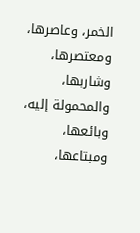الخمر، وعاصرها، ومعتصرها، وشاربها، والمحمولة إليه، وبائعها، ومبتاعها،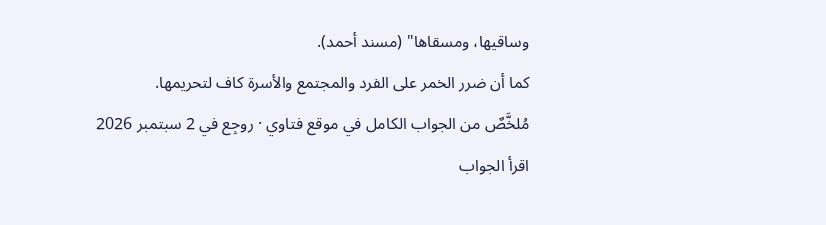وساقيها، ومسقاها" (مسند أحمد).
كما أن ضرر الخمر على الفرد والمجتمع والأسرة كاف لتحريمها.
مُلخَّصٌ من الجواب الكامل في موقع فتاوي · روجِع في 2 سبتمبر 2026
اقرأ الجواب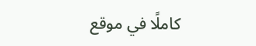كاملًا في موقع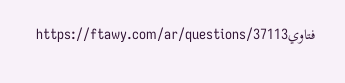فتاويhttps://ftawy.com/ar/questions/37113